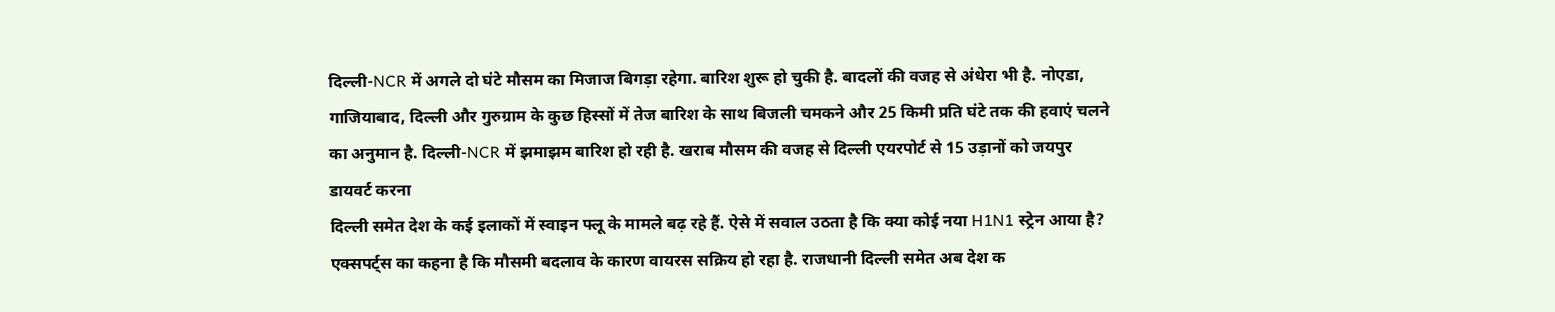दिल्ली-NCR में अगले दो घंटे मौसम का मिजाज बिगड़ा रहेगा. बारिश शुरू हो चुकी है. बादलों की वजह से अंधेरा भी है. नोएडा, गाजियाबाद, दिल्ली और गुरुग्राम के कुछ हिस्सों में तेज बारिश के साथ बिजली चमकने और 25 किमी प्रति घंटे तक की हवाएं चलने का अनुमान है. दिल्ली-NCR में झमाझम बारिश हो रही है. खराब मौसम की वजह से दिल्ली एयरपोर्ट से 15 उड़ानों को जयपुर डायवर्ट करना
दिल्ली समेत देश के कई इलाकों में स्वाइन फ्लू के मामले बढ़ रहे हैं. ऐसे में सवाल उठता है कि क्या कोई नया H1N1 स्ट्रेन आया है? एक्सपर्ट्स का कहना है कि मौसमी बदलाव के कारण वायरस सक्रिय हो रहा है. राजधानी दिल्ली समेत अब देश क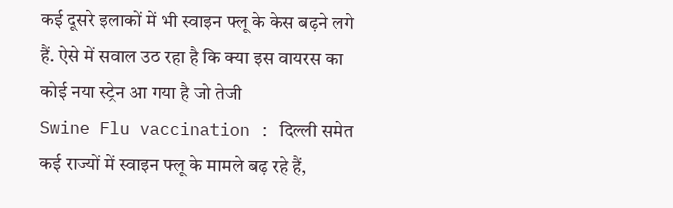कई दूसरे इलाकों में भी स्वाइन फ्लू के केस बढ़ने लगे हैं. ऐसे में सवाल उठ रहा है कि क्या इस वायरस का कोई नया स्ट्रेन आ गया है जो तेजी
Swine Flu vaccination : दिल्ली समेत कई राज्यों में स्वाइन फ्लू के मामले बढ़ रहे हैं,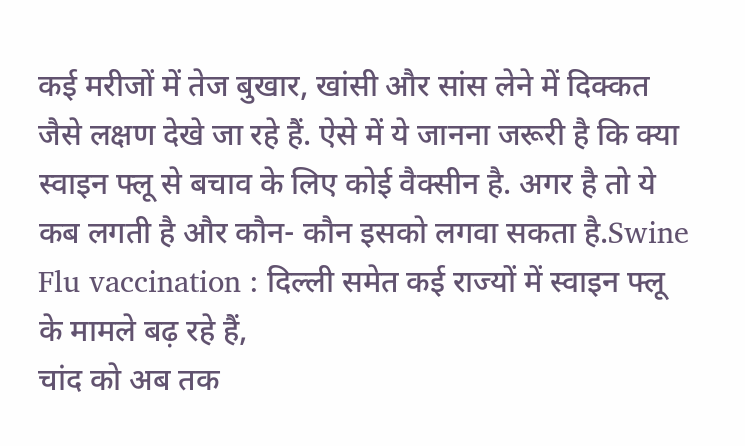कई मरीजों में तेज बुखार, खांसी और सांस लेने में दिक्कत जैसे लक्षण देखे जा रहे हैं. ऐसे में ये जानना जरूरी है कि क्या स्वाइन फ्लू से बचाव के लिए कोई वैक्सीन है. अगर है तो ये कब लगती है और कौन- कौन इसको लगवा सकता है.Swine Flu vaccination : दिल्ली समेत कई राज्यों में स्वाइन फ्लू के मामले बढ़ रहे हैं,
चांद को अब तक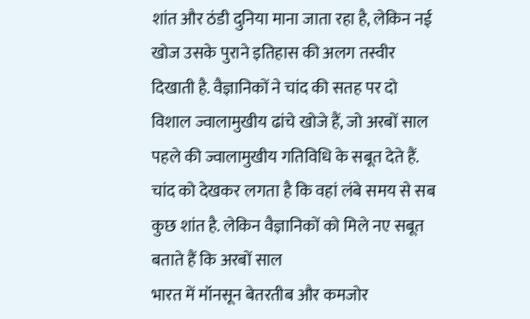शांत और ठंडी दुनिया माना जाता रहा है, लेकिन नई खोज उसके पुराने इतिहास की अलग तस्वीर दिखाती है. वैज्ञानिकों ने चांद की सतह पर दो विशाल ज्वालामुखीय ढांचे खोजे हैं, जो अरबों साल पहले की ज्वालामुखीय गतिविधि के सबूत देते हैं. चांद को देखकर लगता है कि वहां लंबे समय से सब कुछ शांत है. लेकिन वैज्ञानिकों को मिले नए सबूत बताते हैं कि अरबों साल
भारत में मॉनसून बेतरतीब और कमजोर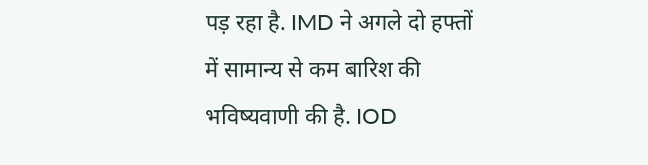पड़ रहा है. IMD ने अगले दो हफ्तों में सामान्य से कम बारिश की भविष्यवाणी की है. IOD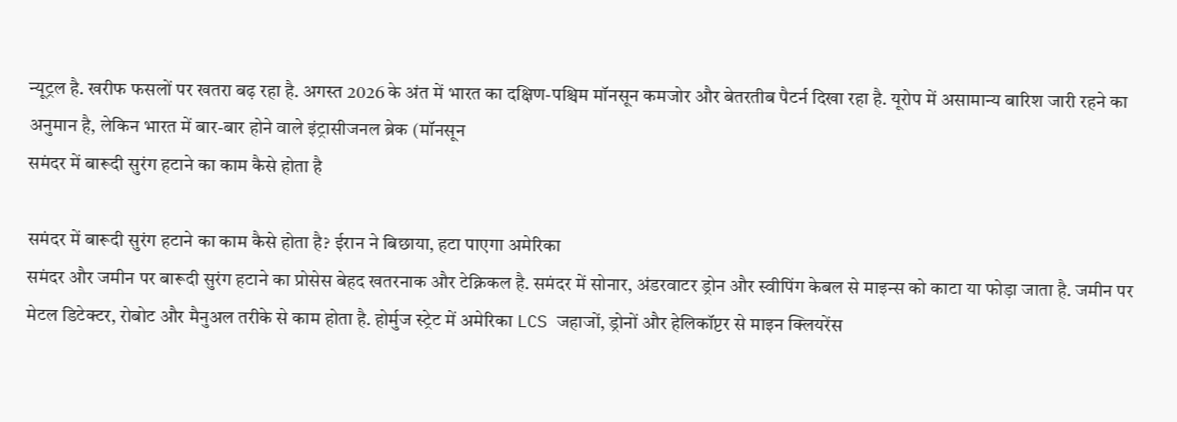न्यूट्रल है. खरीफ फसलों पर खतरा बढ़ रहा है. अगस्त 2026 के अंत में भारत का दक्षिण-पश्चिम मॉनसून कमजोर और बेतरतीब पैटर्न दिखा रहा है. यूरोप में असामान्य बारिश जारी रहने का अनुमान है, लेकिन भारत में बार-बार होने वाले इंट्रासीजनल ब्रेक (मॉनसून
समंदर में बारूदी सुरंग हटाने का काम कैसे होता है

समंदर में बारूदी सुरंग हटाने का काम कैसे होता है? ईरान ने बिछाया, हटा पाएगा अमेरिका
समंदर और जमीन पर बारूदी सुरंग हटाने का प्रोसेस बेहद खतरनाक और टेक्निकल है. समंदर में सोनार, अंडरवाटर ड्रोन और स्वीपिंग केबल से माइन्स को काटा या फोड़ा जाता है. जमीन पर मेटल डिटेक्टर, रोबोट और मैनुअल तरीके से काम होता है. होर्मुज स्ट्रेट में अमेरिका LCS जहाजों, ड्रोनों और हेलिकॉप्टर से माइन क्लियरेंस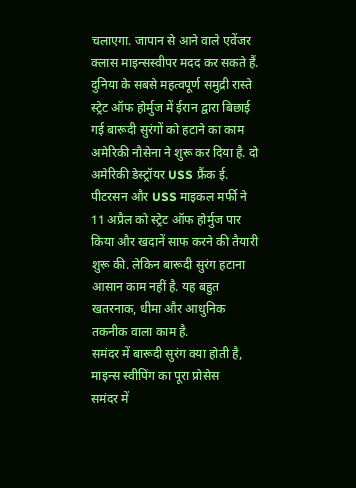चलाएगा. जापान से आने वाले एवेंजर क्लास माइन्सस्वीपर मदद कर सकते हैं.
दुनिया के सबसे महत्वपूर्ण समुद्री रास्ते स्ट्रेट ऑफ होर्मुज में ईरान द्वारा बिछाई गई बारूदी सुरंगों को हटाने का काम अमेरिकी नौसेना ने शुरू कर दिया है. दो अमेरिकी डेस्ट्रॉयर USS फ्रैंक ई. पीटरसन और USS माइकल मर्फी ने 11 अप्रैल को स्ट्रेट ऑफ होर्मुज पार किया और खदानें साफ करने की तैयारी शुरू की. लेकिन बारूदी सुरंग हटाना आसान काम नहीं है. यह बहुत खतरनाक, धीमा और आधुनिक तकनीक वाला काम है.
समंदर में बारूदी सुरंग क्या होती है, माइन्स स्वीपिंग का पूरा प्रोसेस
समंदर में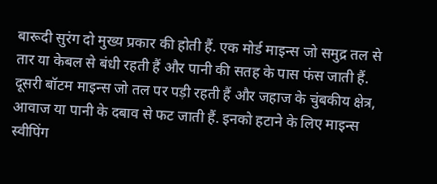बारूदी सुरंग दो मुख्य प्रकार की होती हैं. एक मोर्ड माइन्स जो समुद्र तल से तार या केबल से बंधी रहती हैं और पानी की सतह के पास फंस जाती हैं. दूसरी बॉटम माइन्स जो तल पर पड़ी रहती हैं और जहाज के चुंबकीय क्षेत्र, आवाज या पानी के दबाव से फट जाती हैं. इनको हटाने के लिए माइन्स स्वीपिंग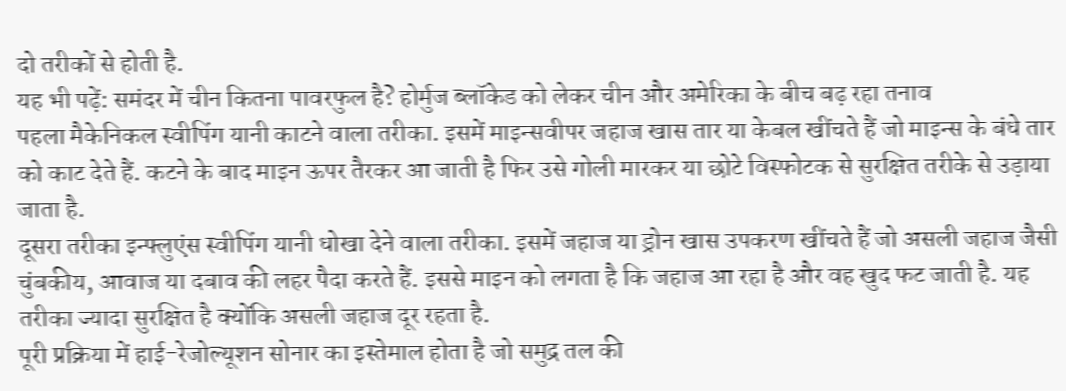दो तरीकों से होती है.
यह भी पढ़ें: समंदर में चीन कितना पावरफुल है? होर्मुज ब्लॉकेड को लेकर चीन और अमेरिका के बीच बढ़ रहा तनाव
पहला मैकेनिकल स्वीपिंग यानी काटने वाला तरीका. इसमें माइन्सवीपर जहाज खास तार या केबल खींचते हैं जो माइन्स के बंधे तार को काट देते हैं. कटने के बाद माइन ऊपर तैरकर आ जाती है फिर उसे गोली मारकर या छोटे विस्फोटक से सुरक्षित तरीके से उड़ाया जाता है.
दूसरा तरीका इन्फ्लुएंस स्वीपिंग यानी धोखा देने वाला तरीका. इसमें जहाज या ड्रोन खास उपकरण खींचते हैं जो असली जहाज जैसी चुंबकीय, आवाज या दबाव की लहर पैदा करते हैं. इससे माइन को लगता है कि जहाज आ रहा है और वह खुद फट जाती है. यह तरीका ज्यादा सुरक्षित है क्योंकि असली जहाज दूर रहता है.
पूरी प्रक्रिया में हाई-रेजोल्यूशन सोनार का इस्तेमाल होता है जो समुद्र तल की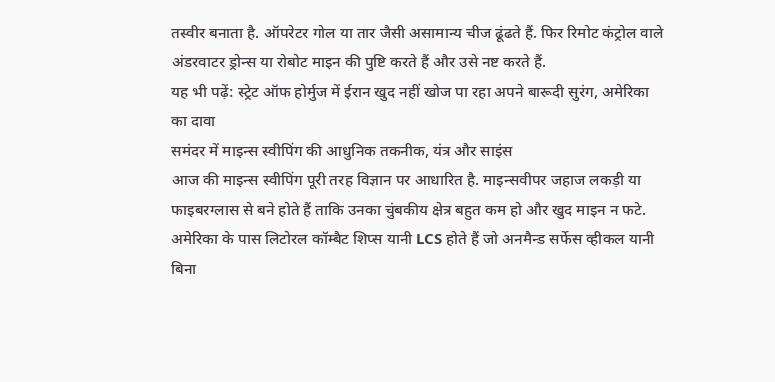तस्वीर बनाता है. ऑपरेटर गोल या तार जैसी असामान्य चीज ढूंढते हैं. फिर रिमोट कंट्रोल वाले अंडरवाटर ड्रोन्स या रोबोट माइन की पुष्टि करते हैं और उसे नष्ट करते हैं.
यह भी पढ़ें: स्ट्रेट ऑफ होर्मुज में ईरान खुद नहीं खोज पा रहा अपने बारूदी सुरंग, अमेरिका का दावा
समंदर में माइन्स स्वीपिंग की आधुनिक तकनीक, यंत्र और साइंस
आज की माइन्स स्वीपिंग पूरी तरह विज्ञान पर आधारित है. माइन्सवीपर जहाज लकड़ी या फाइबरग्लास से बने होते हैं ताकि उनका चुंबकीय क्षेत्र बहुत कम हो और खुद माइन न फटे. अमेरिका के पास लिटोरल कॉम्बैट शिप्स यानी LCS होते हैं जो अनमैन्ड सर्फेस व्हीकल यानी बिना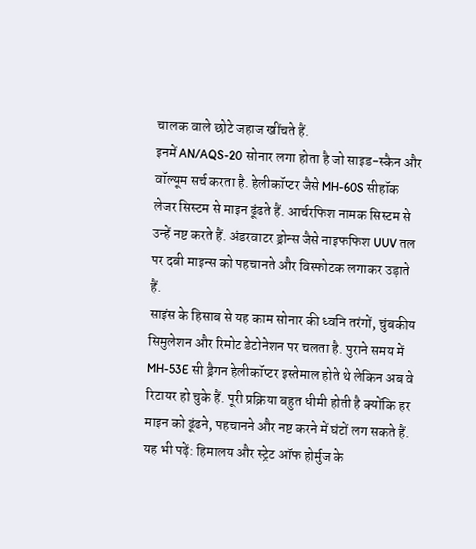चालक वाले छोटे जहाज खींचते हैं.
इनमें AN/AQS-20 सोनार लगा होता है जो साइड-स्कैन और वॉल्यूम सर्च करता है. हेलीकॉप्टर जैसे MH-60S सीहॉक लेजर सिस्टम से माइन ढूंढते हैं. आर्चरफिश नामक सिस्टम से उन्हें नष्ट करते हैं. अंडरवाटर ड्रोन्स जैसे नाइफफिश UUV तल पर दबी माइन्स को पहचानते और विस्फोटक लगाकर उड़ाते हैं.
साइंस के हिसाब से यह काम सोनार की ध्वनि तरंगों, चुंबकीय सिमुलेशन और रिमोट डेटोनेशन पर चलता है. पुराने समय में MH-53E सी ड्रैगन हेलीकॉप्टर इस्तेमाल होते थे लेकिन अब वे रिटायर हो चुके हैं. पूरी प्रक्रिया बहुत धीमी होती है क्योंकि हर माइन को ढूंढने, पहचानने और नष्ट करने में घंटों लग सकते हैं.
यह भी पढ़ें: हिमालय और स्ट्रेट ऑफ होर्मुज के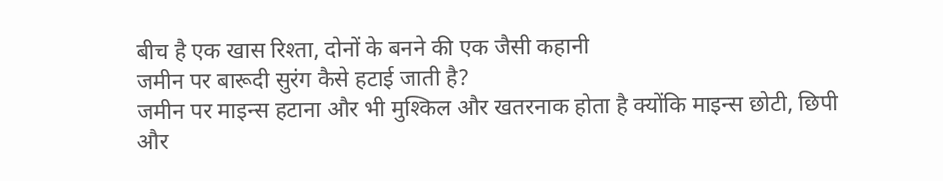बीच है एक खास रिश्ता, दोनों के बनने की एक जैसी कहानी
जमीन पर बारूदी सुरंग कैसे हटाई जाती है?
जमीन पर माइन्स हटाना और भी मुश्किल और खतरनाक होता है क्योंकि माइन्स छोटी, छिपी और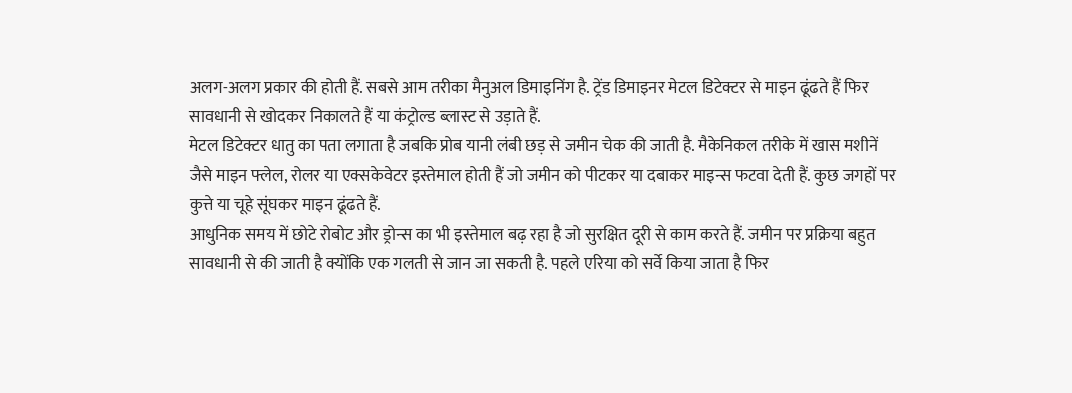अलग-अलग प्रकार की होती हैं. सबसे आम तरीका मैनुअल डिमाइनिंग है. ट्रेंड डिमाइनर मेटल डिटेक्टर से माइन ढूंढते हैं फिर सावधानी से खोदकर निकालते हैं या कंट्रोल्ड ब्लास्ट से उड़ाते हैं.
मेटल डिटेक्टर धातु का पता लगाता है जबकि प्रोब यानी लंबी छड़ से जमीन चेक की जाती है. मैकेनिकल तरीके में खास मशीनें जैसे माइन फ्लेल, रोलर या एक्सकेवेटर इस्तेमाल होती हैं जो जमीन को पीटकर या दबाकर माइन्स फटवा देती हैं. कुछ जगहों पर कुत्ते या चूहे सूंघकर माइन ढूंढते हैं.
आधुनिक समय में छोटे रोबोट और ड्रोन्स का भी इस्तेमाल बढ़ रहा है जो सुरक्षित दूरी से काम करते हैं. जमीन पर प्रक्रिया बहुत सावधानी से की जाती है क्योंकि एक गलती से जान जा सकती है. पहले एरिया को सर्वे किया जाता है फिर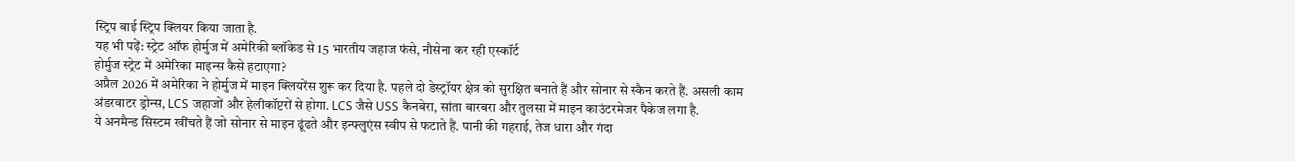स्ट्रिप बाई स्ट्रिप क्लियर किया जाता है.
यह भी पढ़ें: स्ट्रेट ऑफ होर्मुज में अमेरिकी ब्लॉकेड से 15 भारतीय जहाज फंसे, नौसेना कर रही एस्कॉर्ट
होर्मुज स्ट्रेट में अमेरिका माइन्स कैसे हटाएगा?
अप्रैल 2026 में अमेरिका ने होर्मुज में माइन क्लियरेंस शुरू कर दिया है. पहले दो डेस्ट्रॉयर क्षेत्र को सुरक्षित बनाते हैं और सोनार से स्कैन करते हैं. असली काम अंडरवाटर ड्रोन्स, LCS जहाजों और हेलीकॉप्टरों से होगा. LCS जैसे USS कैनबेरा, सांता बारबरा और तुलसा में माइन काउंटरमेजर पैकेज लगा है.
ये अनमैन्ड सिस्टम खींचते हैं जो सोनार से माइन ढूंढते और इन्फ्लुएंस स्वीप से फटाते हैं. पानी की गहराई, तेज धारा और गंदा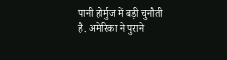पानी होर्मुज में बड़ी चुनौती है. अमेरिका ने पुराने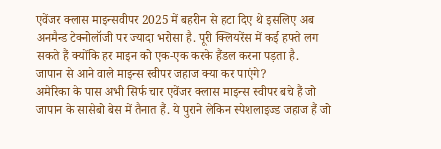एवेंजर क्लास माइन्सवीपर 2025 में बहरीन से हटा दिए थे इसलिए अब अनमैन्ड टेक्नोलॉजी पर ज्यादा भरोसा है. पूरी क्लियरेंस में कई हफ्ते लग सकते हैं क्योंकि हर माइन को एक-एक करके हैंडल करना पड़ता है.
जापान से आने वाले माइन्स स्वीपर जहाज क्या कर पाएंगे?
अमेरिका के पास अभी सिर्फ चार एवेंजर क्लास माइन्स स्वीपर बचे हैं जो जापान के सासेबो बेस में तैनात हैं. ये पुराने लेकिन स्पेशलाइज्ड जहाज हैं जो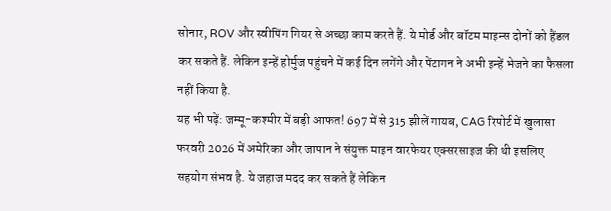सोनार, ROV और स्वीपिंग गियर से अच्छा काम करते हैं. ये मोर्ड और बॉटम माइन्स दोनों को हैंडल कर सकते हैं. लेकिन इन्हें होर्मुज पहुंचने में कई दिन लगेंगे और पेंटागन ने अभी इन्हें भेजने का फैसला नहीं किया है.
यह भी पढ़ें: जम्मू-कश्मीर में बड़ी आफत! 697 में से 315 झीलें गायब, CAG रिपोर्ट में खुलासा
फरवरी 2026 में अमेरिका और जापान ने संयुक्त माइन वारफेयर एक्सरसाइज की थी इसलिए सहयोग संभव है. ये जहाज मदद कर सकते हैं लेकिन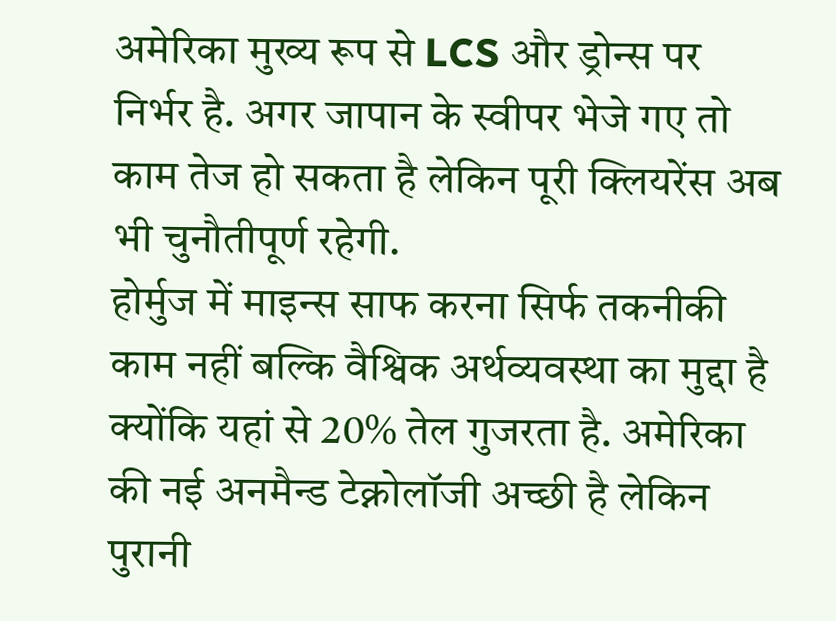अमेरिका मुख्य रूप से LCS और ड्रोन्स पर निर्भर है. अगर जापान के स्वीपर भेजे गए तो काम तेज हो सकता है लेकिन पूरी क्लियरेंस अब भी चुनौतीपूर्ण रहेगी.
होर्मुज में माइन्स साफ करना सिर्फ तकनीकी काम नहीं बल्कि वैश्विक अर्थव्यवस्था का मुद्दा है क्योंकि यहां से 20% तेल गुजरता है. अमेरिका की नई अनमैन्ड टेक्नोलॉजी अच्छी है लेकिन पुरानी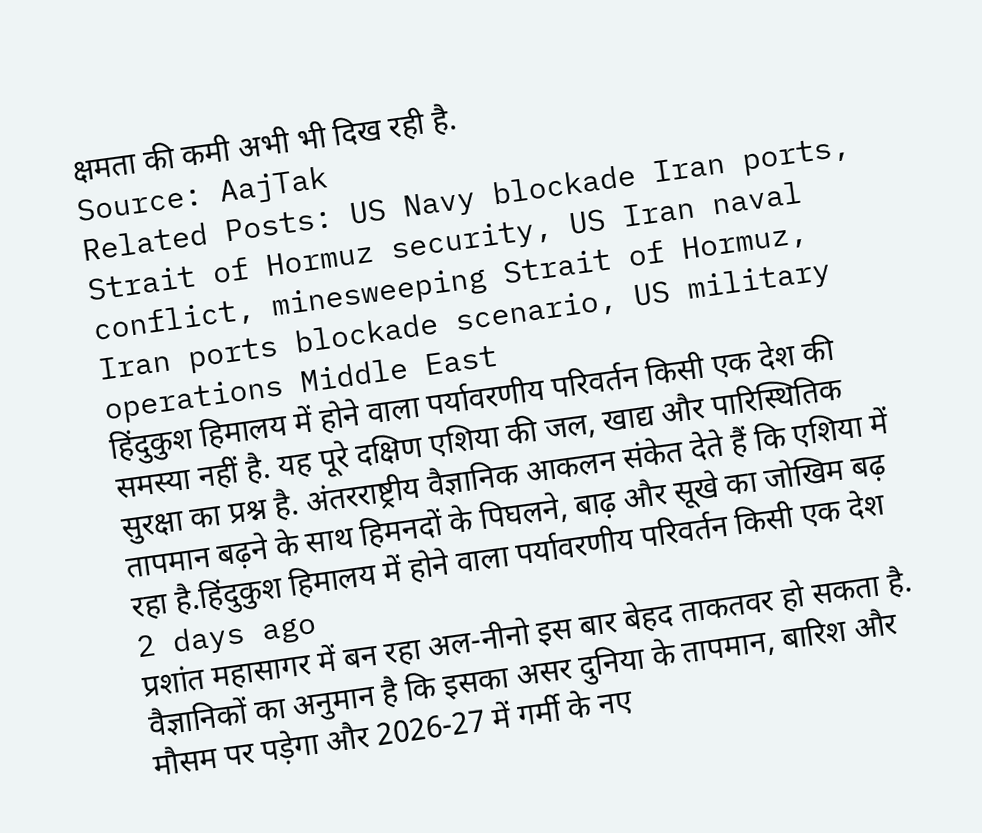क्षमता की कमी अभी भी दिख रही है.
Source: AajTak
Related Posts: US Navy blockade Iran ports, Strait of Hormuz security, US Iran naval conflict, minesweeping Strait of Hormuz, Iran ports blockade scenario, US military operations Middle East
हिंदुकुश हिमालय में होने वाला पर्यावरणीय परिवर्तन किसी एक देश की समस्या नहीं है. यह पूरे दक्षिण एशिया की जल, खाद्य और पारिस्थितिक सुरक्षा का प्रश्न है. अंतरराष्ट्रीय वैज्ञानिक आकलन संकेत देते हैं कि एशिया में तापमान बढ़ने के साथ हिमनदों के पिघलने, बाढ़ और सूखे का जोखिम बढ़ रहा है.हिंदुकुश हिमालय में होने वाला पर्यावरणीय परिवर्तन किसी एक देश
2 days ago
प्रशांत महासागर में बन रहा अल-नीनो इस बार बेहद ताकतवर हो सकता है. वैज्ञानिकों का अनुमान है कि इसका असर दुनिया के तापमान, बारिश और मौसम पर पड़ेगा और 2026-27 में गर्मी के नए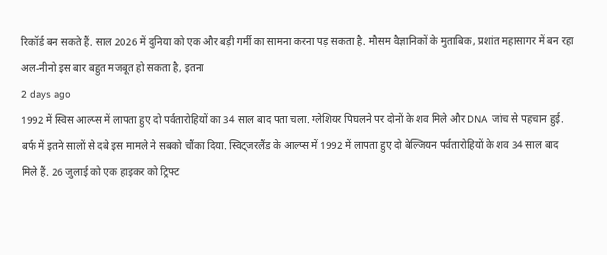रिकॉर्ड बन सकते हैं. साल 2026 में दुनिया को एक और बड़ी गर्मी का सामना करना पड़ सकता है. मौसम वैज्ञानिकों के मुताबिक, प्रशांत महासागर में बन रहा अल-नीनो इस बार बहुत मजबूत हो सकता है, इतना
2 days ago
1992 में स्विस आल्प्स में लापता हुए दो पर्वतारोहियों का 34 साल बाद पता चला. ग्लेशियर पिघलने पर दोनों के शव मिले और DNA जांच से पहचान हुई. बर्फ में इतने सालों से दबे इस मामले ने सबको चौंका दिया. स्विट्जरलैंड के आल्प्स में 1992 में लापता हुए दो बेल्जियन पर्वतारोहियों के शव 34 साल बाद मिले हैं. 26 जुलाई को एक हाइकर को ट्रिफ्ट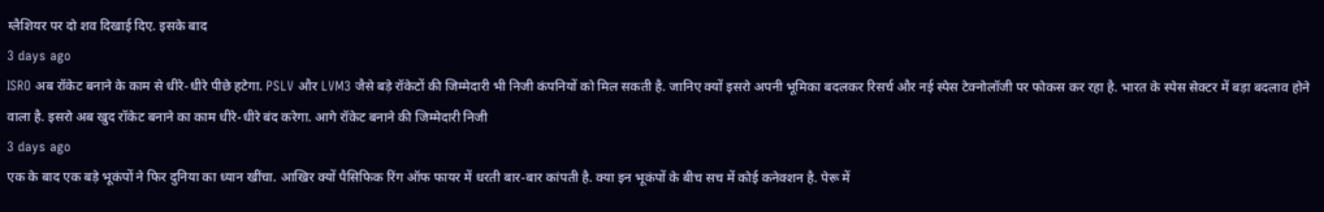ग्लैशियर पर दो शव दिखाई दिए. इसके बाद
3 days ago
ISRO अब रॉकेट बनाने के काम से धीरे-धीरे पीछे हटेगा. PSLV और LVM3 जैसे बड़े रॉकेटों की जिम्मेदारी भी निजी कंपनियों को मिल सकती है. जानिए क्यों इसरो अपनी भूमिका बदलकर रिसर्च और नई स्पेस टेक्नोलॉजी पर फोकस कर रहा है. भारत के स्पेस सेक्टर में बड़ा बदलाव होने वाला है. इसरो अब खुद रॉकेट बनाने का काम धीरे-धीरे बंद करेगा. आगे रॉकेट बनाने की जिम्मेदारी निजी
3 days ago
एक के बाद एक बड़े भूकंपों ने फिर दुनिया का ध्यान खींचा. आखिर क्यों पैसिफिक रिंग ऑफ फायर में धरती बार-बार कांपती है. क्या इन भूकंपों के बीच सच में कोई कनेक्शन है. पेरू में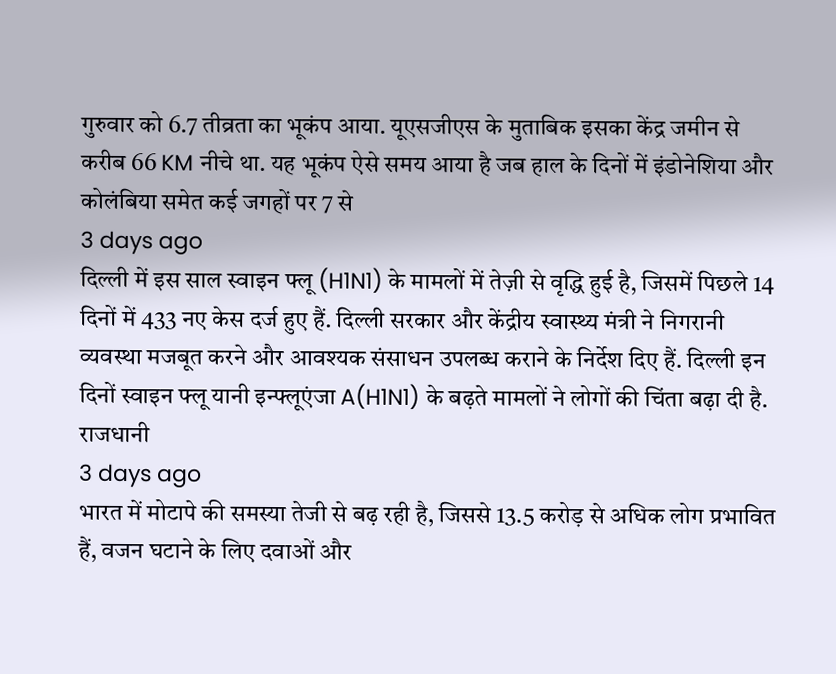गुरुवार को 6.7 तीव्रता का भूकंप आया. यूएसजीएस के मुताबिक इसका केंद्र जमीन से करीब 66 KM नीचे था. यह भूकंप ऐसे समय आया है जब हाल के दिनों में इंडोनेशिया और कोलंबिया समेत कई जगहों पर 7 से
3 days ago
दिल्ली में इस साल स्वाइन फ्लू (H1N1) के मामलों में तेज़ी से वृद्धि हुई है, जिसमें पिछले 14 दिनों में 433 नए केस दर्ज हुए हैं. दिल्ली सरकार और केंद्रीय स्वास्थ्य मंत्री ने निगरानी व्यवस्था मजबूत करने और आवश्यक संसाधन उपलब्ध कराने के निर्देश दिए हैं. दिल्ली इन दिनों स्वाइन फ्लू यानी इन्फ्लूएंजा A(H1N1) के बढ़ते मामलों ने लोगों की चिंता बढ़ा दी है. राजधानी
3 days ago
भारत में मोटापे की समस्या तेजी से बढ़ रही है, जिससे 13.5 करोड़ से अधिक लोग प्रभावित हैं, वजन घटाने के लिए दवाओं और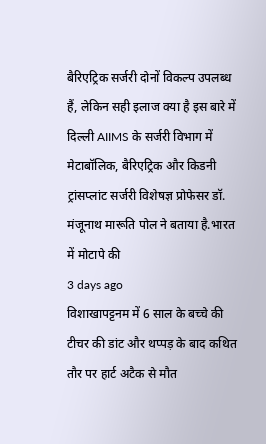बैरिएट्रिक सर्जरी दोनों विकल्प उपलब्ध हैं, लेकिन सही इलाज क्या है इस बारे में दिल्ली AIIMS के सर्जरी विभाग में मेटाबॉलिक, बैरिएट्रिक और किडनी ट्रांसप्लांट सर्जरी विशेषज्ञ प्रोफेसर डॉ. मंजूनाथ मारूति पोल ने बताया है.भारत में मोटापे की
3 days ago
विशाखापट्टनम में 6 साल के बच्चे की टीचर की डांट और थप्पड़ के बाद कथित तौर पर हार्ट अटैक से मौत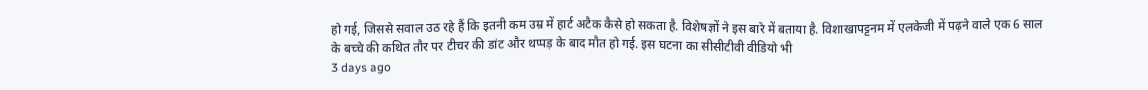हो गई, जिससे सवाल उठ रहे हैं कि इतनी कम उम्र में हार्ट अटैक कैसे हो सकता है. विशेषज्ञों ने इस बारे में बताया है. विशाखापट्टनम में एलकेजी में पढ़ने वाले एक 6 साल के बच्चे की कथित तौर पर टीचर की डांट और थप्पड़ के बाद मौत हो गई. इस घटना का सीसीटीवी वीडियो भी
3 days ago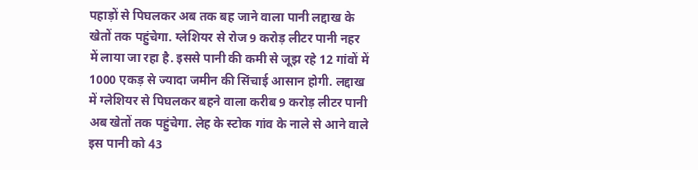पहाड़ों से पिघलकर अब तक बह जाने वाला पानी लद्दाख के खेतों तक पहुंचेगा. ग्लेशियर से रोज 9 करोड़ लीटर पानी नहर में लाया जा रहा है. इससे पानी की कमी से जूझ रहे 12 गांवों में 1000 एकड़ से ज्यादा जमीन की सिंचाई आसान होगी. लद्दाख में ग्लेशियर से पिघलकर बहने वाला करीब 9 करोड़ लीटर पानी अब खेतों तक पहुंचेगा. लेह के स्टोक गांव के नाले से आने वाले इस पानी को 43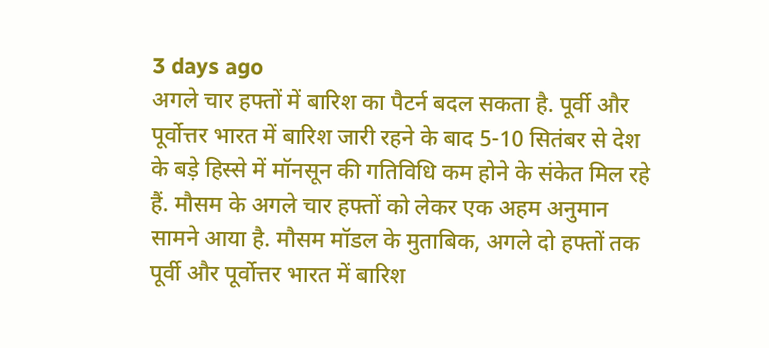3 days ago
अगले चार हफ्तों में बारिश का पैटर्न बदल सकता है. पूर्वी और पूर्वोत्तर भारत में बारिश जारी रहने के बाद 5-10 सितंबर से देश के बड़े हिस्से में मॉनसून की गतिविधि कम होने के संकेत मिल रहे हैं. मौसम के अगले चार हफ्तों को लेकर एक अहम अनुमान सामने आया है. मौसम मॉडल के मुताबिक, अगले दो हफ्तों तक पूर्वी और पूर्वोत्तर भारत में बारिश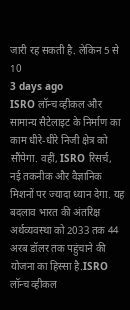जारी रह सकती है. लेकिन 5 से 10
3 days ago
ISRO लॉन्च व्हीकल और सामान्य सैटेलाइट के निर्माण का काम धीरे-धीरे निजी क्षेत्र को सौंपेगा. वहीं, ISRO रिसर्च, नई तकनीक और वैज्ञानिक मिशनों पर ज्यादा ध्यान देगा. यह बदलाव भारत की अंतरिक्ष अर्थव्यवस्था को 2033 तक 44 अरब डॉलर तक पहुंचाने की योजना का हिस्सा है.ISRO लॉन्च व्हीकल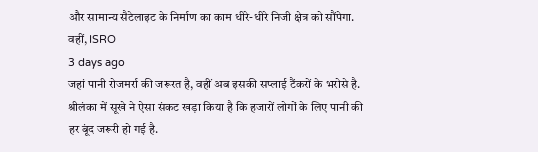और सामान्य सैटेलाइट के निर्माण का काम धीरे-धीरे निजी क्षेत्र को सौंपेगा. वहीं, ISRO
3 days ago
जहां पानी रोजमर्रा की जरूरत है, वहीं अब इसकी सप्लाई टैंकरों के भरोसे है. श्रीलंका में सूखे ने ऐसा संकट खड़ा किया है कि हजारों लोगों के लिए पानी की हर बूंद जरूरी हो गई है.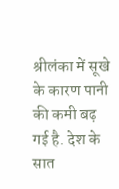श्रीलंका में सूखे के कारण पानी की कमी बढ़ गई है. देश के सात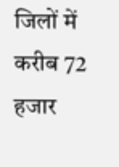जिलों में करीब 72 हजार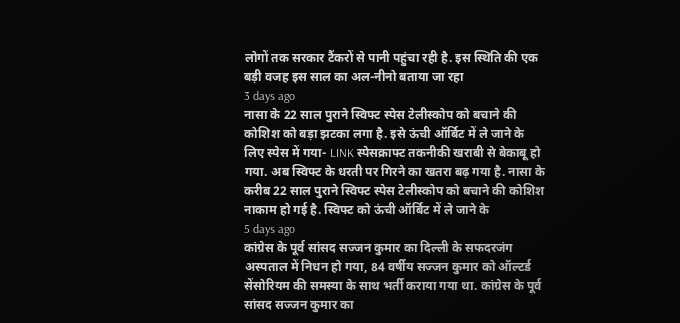लोगों तक सरकार टैंकरों से पानी पहुंचा रही है. इस स्थिति की एक बड़ी वजह इस साल का अल-नीनो बताया जा रहा
3 days ago
नासा के 22 साल पुराने स्विफ्ट स्पेस टेलीस्कोप को बचाने की कोशिश को बड़ा झटका लगा है. इसे ऊंची ऑर्बिट में ले जाने के लिए स्पेस में गया- LINK स्पेसक्राफ्ट तकनीकी खराबी से बेकाबू हो गया. अब स्विफ्ट के धरती पर गिरने का खतरा बढ़ गया है. नासा के करीब 22 साल पुराने स्विफ्ट स्पेस टेलीस्कोप को बचाने की कोशिश नाकाम हो गई है. स्विफ्ट को ऊंची ऑर्बिट में ले जाने के
5 days ago
कांग्रेस के पूर्व सांसद सज्जन कुमार का दिल्ली के सफदरजंग अस्पताल में निधन हो गया, 84 वर्षीय सज्जन कुमार को ऑल्टर्ड सेंसोरियम की समस्या के साथ भर्ती कराया गया था. कांग्रेस के पूर्व सांसद सज्जन कुमार का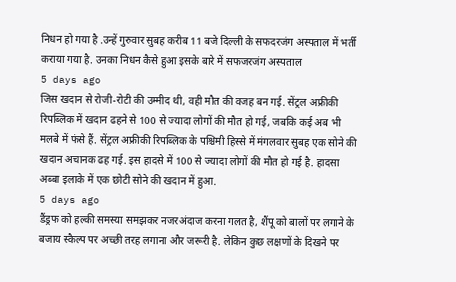निधन हो गया है .उन्हें गुरुवार सुबह करीब 11 बजे दिल्ली के सफदरजंग अस्पताल में भर्ती कराया गया है. उनका निधन कैसे हुआ इसके बारे में सफजरजंग अस्पताल
5 days ago
जिस खदान से रोजी-रोटी की उम्मीद थी, वही मौत की वजह बन गई. सेंट्रल अफ्रीकी रिपब्लिक में खदान ढहने से 100 से ज्यादा लोगों की मौत हो गई, जबकि कई अब भी मलबे में फंसे हैं. सेंट्रल अफ्रीकी रिपब्लिक के पश्चिमी हिस्से में मंगलवार सुबह एक सोने की खदान अचानक ढह गई. इस हादसे में 100 से ज्यादा लोगों की मौत हो गई है. हादसा अब्बा इलाके में एक छोटी सोने की खदान में हुआ.
5 days ago
डैंड्रफ को हल्की समस्या समझकर नजरअंदाज करना गलत है, शैंपू को बालों पर लगाने के बजाय स्कैल्प पर अच्छी तरह लगाना और जरूरी है. लेकिन कुछ लक्षणों के दिखने पर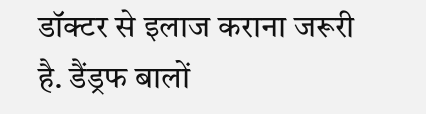डॉक्टर से इलाज कराना जरूरी है. डैंड्रफ बालों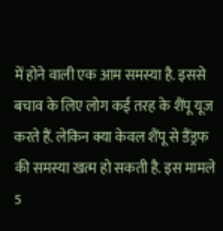में होने वाली एक आम समस्या है. इससे बचाव के लिए लोग कई तरह के शैंपू यूज करते हैं. लेकिन क्या केवल शैंपू से डैंड्रफ की समस्या खत्म हो सकती है. इस मामले
5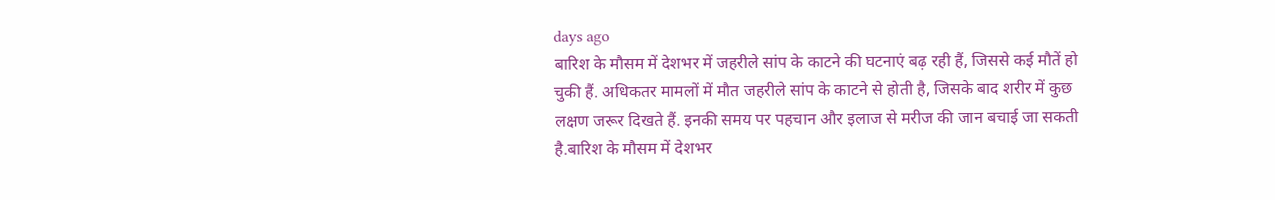days ago
बारिश के मौसम में देशभर में जहरीले सांप के काटने की घटनाएं बढ़ रही हैं, जिससे कई मौतें हो चुकी हैं. अधिकतर मामलों में मौत जहरीले सांप के काटने से होती है, जिसके बाद शरीर में कुछ लक्षण जरूर दिखते हैं. इनकी समय पर पहचान और इलाज से मरीज की जान बचाई जा सकती है.बारिश के मौसम में देशभर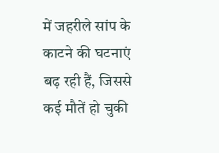में जहरीले सांप के काटने की घटनाएं बढ़ रही हैं, जिससे कई मौतें हो चुकी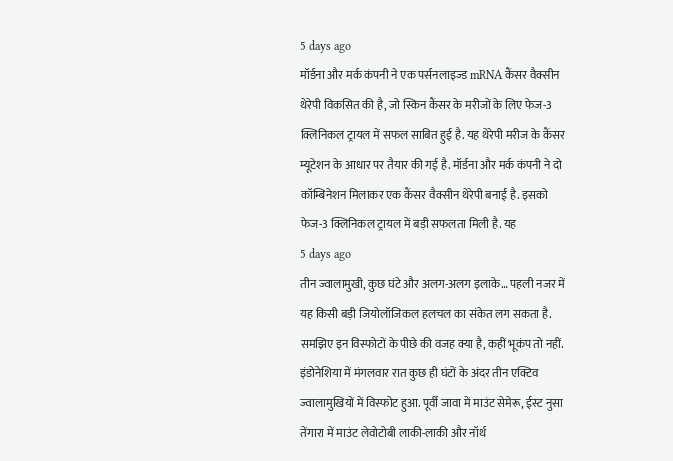5 days ago
मॉर्डना और मर्क कंपनी ने एक पर्सनलाइज्ड mRNA कैंसर वैक्सीन थेरेपी विकसित की है, जो स्किन कैंसर के मरीजों के लिए फेज-3 क्लिनिकल ट्रायल में सफल साबित हुई है. यह थेरेपी मरीज के कैंसर म्यूटेशन के आधार पर तैयार की गई है. मॉर्डना और मर्क कंपनी ने दो कॉम्बिनेशन मिलाकर एक कैंसर वैक्सीन थेरेपी बनाई है. इसको फेज-3 क्लिनिकल ट्रायल में बड़ी सफलता मिली है. यह
5 days ago
तीन ज्वालामुखी, कुछ घंटे और अलग-अलग इलाके… पहली नजर में यह किसी बड़ी जियोलॉजिकल हलचल का संकेत लग सकता है. समझिए इन विस्फोटों के पीछे की वजह क्या है, कहीं भूकंप तो नहीं. इंडोनेशिया में मंगलवार रात कुछ ही घंटों के अंदर तीन एक्टिव ज्वालामुखियों में विस्फोट हुआ. पूर्वी जावा में माउंट सेमेरू, ईस्ट नुसा तेंगारा में माउंट लेवोटोबी लाकी-लाकी और नॉर्थ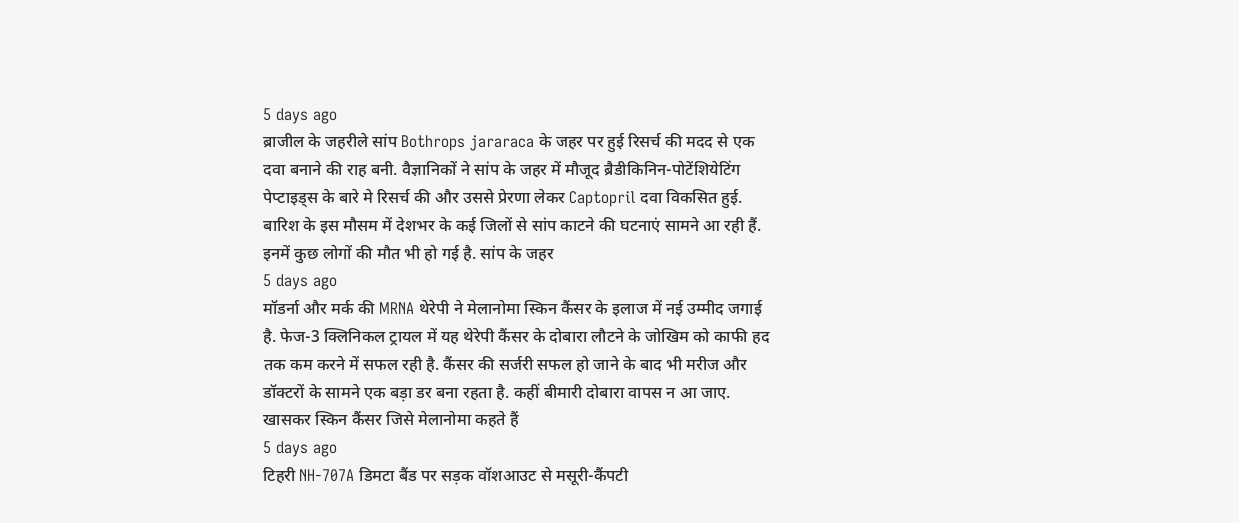5 days ago
ब्राजील के जहरीले सांप Bothrops jararaca के जहर पर हुई रिसर्च की मदद से एक दवा बनाने की राह बनी. वैज्ञानिकों ने सांप के जहर में मौजूद ब्रैडीकिनिन-पोटेंशियेटिंग पेप्टाइड्स के बारे मे रिसर्च की और उससे प्रेरणा लेकर Captopril दवा विकसित हुई. बारिश के इस मौसम में देशभर के कई जिलों से सांप काटने की घटनाएं सामने आ रही हैं. इनमें कुछ लोगों की मौत भी हो गई है. सांप के जहर
5 days ago
मॉडर्ना और मर्क की MRNA थेरेपी ने मेलानोमा स्किन कैंसर के इलाज में नई उम्मीद जगाई है. फेज-3 क्लिनिकल ट्रायल में यह थेरेपी कैंसर के दोबारा लौटने के जोखिम को काफी हद तक कम करने में सफल रही है. कैंसर की सर्जरी सफल हो जाने के बाद भी मरीज और डॉक्टरों के सामने एक बड़ा डर बना रहता है. कहीं बीमारी दोबारा वापस न आ जाए. खासकर स्किन कैंसर जिसे मेलानोमा कहते हैं
5 days ago
टिहरी NH-707A डिमटा बैंड पर सड़क वॉशआउट से मसूरी-कैंपटी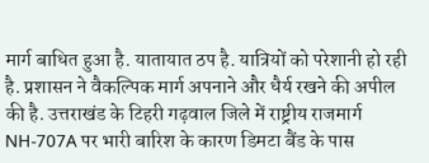मार्ग बाधित हुआ है. यातायात ठप है. यात्रियों को परेशानी हो रही है. प्रशासन ने वैकल्पिक मार्ग अपनाने और धैर्य रखने की अपील की है. उत्तराखंड के टिहरी गढ़वाल जिले में राष्ट्रीय राजमार्ग NH-707A पर भारी बारिश के कारण डिमटा बैंड के पास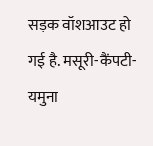सड़क वॉशआउट हो गई है. मसूरी-कैंपटी-यमुना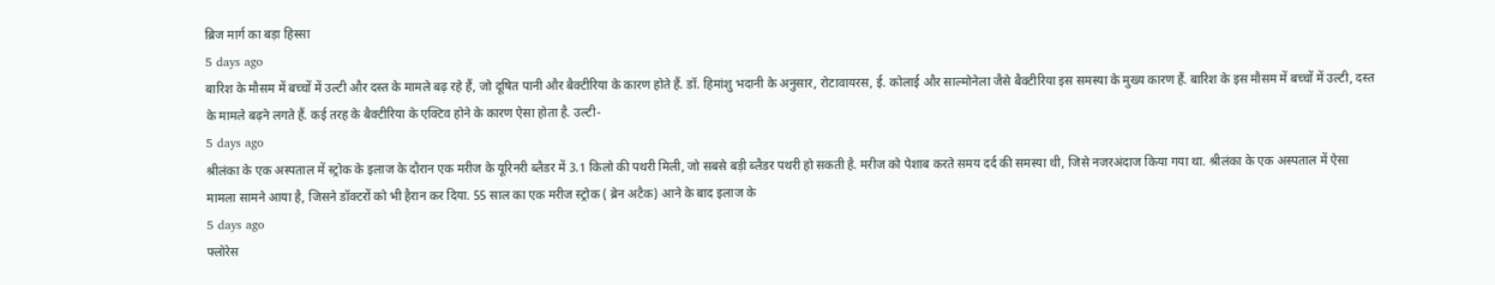ब्रिज मार्ग का बड़ा हिस्सा
5 days ago
बारिश के मौसम में बच्चों में उल्टी और दस्त के मामले बढ़ रहे हैं, जो दूषित पानी और बैक्टीरिया के कारण होते हैं. डॉ. हिमांशु भदानी के अनुसार, रोटावायरस, ई. कोलाई और साल्मोनेला जैसे बैक्टीरिया इस समस्या के मुख्य कारण हैं. बारिश के इस मौसम में बच्चों में उल्टी, दस्त के मामले बढ़ने लगते हैं. कई तरह के बैक्टीरिया के एक्टिव होने के कारण ऐसा होता है. उल्टी-
5 days ago
श्रीलंका के एक अस्पताल में स्ट्रोक के इलाज के दौरान एक मरीज के यूरिनरी ब्लैडर में 3.1 किलो की पथरी मिली, जो सबसे बड़ी ब्लैडर पथरी हो सकती है. मरीज को पेशाब करते समय दर्द की समस्या थी, जिसे नजरअंदाज किया गया था. श्रीलंका के एक अस्पताल में ऐसा मामला सामने आया है, जिसने डॉक्टरों को भी हैरान कर दिया. 55 साल का एक मरीज स्ट्रोक ( ब्रेन अटैक) आने के बाद इलाज के
5 days ago
फ्लोरेस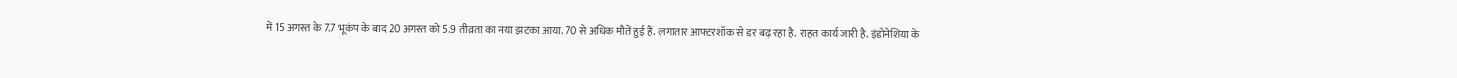में 15 अगस्त के 7.7 भूकंप के बाद 20 अगस्त को 5.9 तीव्रता का नया झटका आया. 70 से अधिक मौतें हुई हैं. लगातार आफ्टरशॉक से डर बढ़ रहा है. राहत कार्य जारी है. इंडोनेशिया के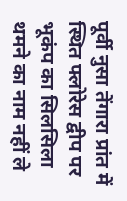पूर्वी नुसा तेंगारा प्रांत में स्थित फ्लोरेस द्वीप पर भूकंप का सिलसिला थमने का नाम नहीं ले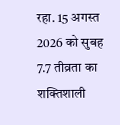रहा. 15 अगस्त 2026 को सुबह 7.7 तीव्रता का शक्तिशाली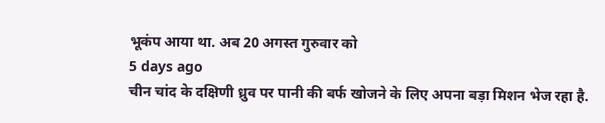भूकंप आया था. अब 20 अगस्त गुरुवार को
5 days ago
चीन चांद के दक्षिणी ध्रुव पर पानी की बर्फ खोजने के लिए अपना बड़ा मिशन भेज रहा है.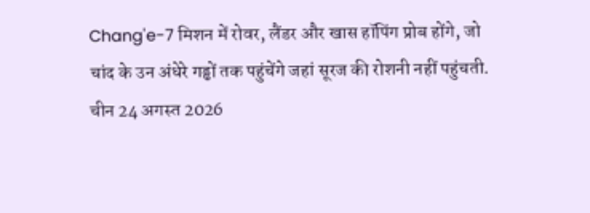Chang'e-7 मिशन में रोवर, लैंडर और खास हॉपिंग प्रोब होंगे, जो चांद के उन अंधेरे गड्ढों तक पहुंचेंगे जहां सूरज की रोशनी नहीं पहुंचती. चीन 24 अगस्त 2026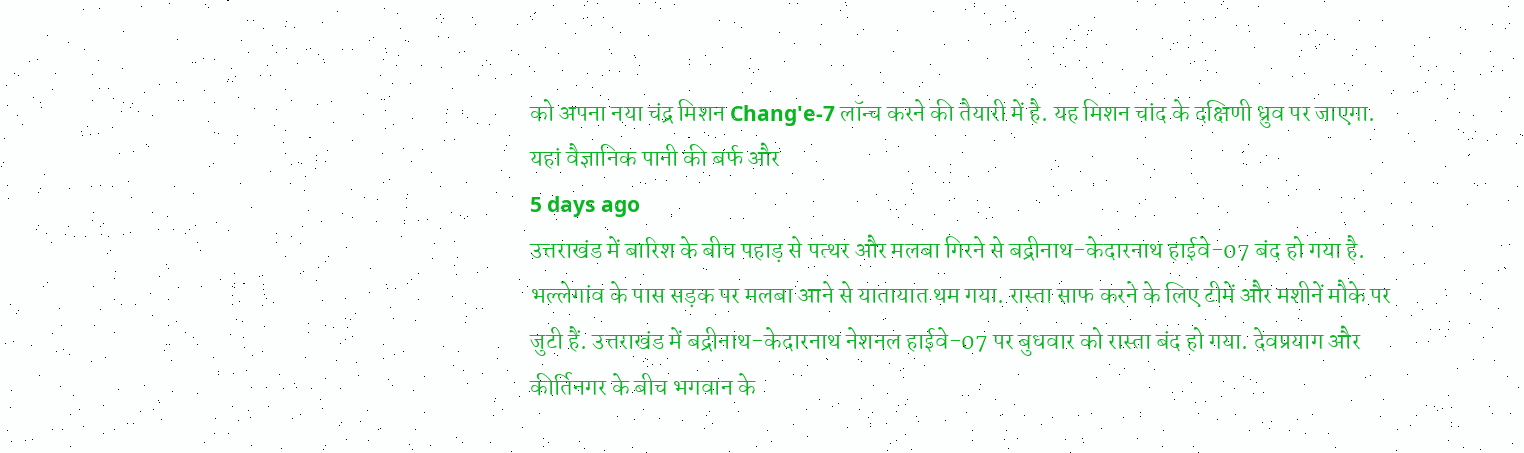को अपना नया चंद्र मिशन Chang'e-7 लॉन्च करने की तैयारी में है. यह मिशन चांद के दक्षिणी ध्रुव पर जाएगा. यहां वैज्ञानिक पानी की बर्फ और
5 days ago
उत्तराखंड में बारिश के बीच पहाड़ से पत्थर और मलबा गिरने से बद्रीनाथ-केदारनाथ हाईवे-07 बंद हो गया है. भल्लेगांव के पास सड़क पर मलबा आने से यातायात थम गया. रास्ता साफ करने के लिए टीमें और मशीनें मौके पर जुटी हैं. उत्तराखंड में बद्रीनाथ-केदारनाथ नेशनल हाईवे-07 पर बुधवार को रास्ता बंद हो गया. देवप्रयाग और कीर्तिनगर के बीच भगवान के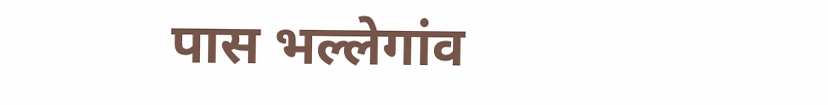पास भल्लेगांव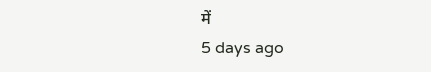में
5 days ago